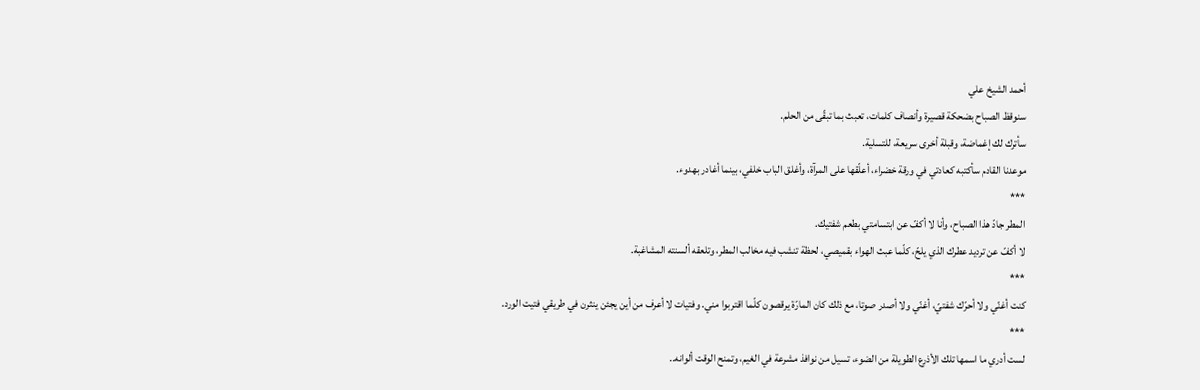أحمد الشيخ علي
سنوقظ الصباح بضحكة قصيرة وأنصاف كلمات، تعبث بما تبقّى من الحلم.
سأترك لك إغماضة، وقبلة أخرى سريعة، للتسلية.
موعدنا القادم سأكتبه كعادتي في ورقة خضراء، أعلّقها على المرآة، وأغلق الباب خلفي، بينما أغادر بهدوء.
***
المطر جادّ هذا الصباح، وأنا لا أكفّ عن ابتسامتي بطعم شفتيك.
لا أكفّ عن ترديد عطرك الذي يلحّ، كلّما عبث الهواء بقميصي، لحظة تنشب فيه مخالب المطر، وتلعقه ألسنته المشاغبة.
***
كنت أغنّي ولا أحرّك شفتيّ، أغنّي ولا أصدر صوتا، مع ذلك كان المارّة يرقصون كلّما اقتربوا مني. وفتيات لا أعرف من أين يجئن ينثرن في طريقي فتيت الورد.
***
لست أدري ما اسمها تلك الأذرع الطويلة من الضوء، تسيل من نوافذ مشرعة في الغيم، وتمنح الوقت ألوانه..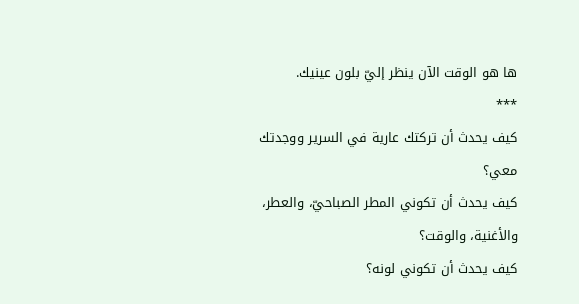ها هو الوقت الآن ينظر إليّ بلون عينيك.
***
كيف يحدث أن تركتك عارية في السرير ووجدتك معي؟
كيف يحدث أن تكوني المطر الصباحيّ، والعطر، والأغنية، والوقت؟
كيف يحدث أن تكوني لونه؟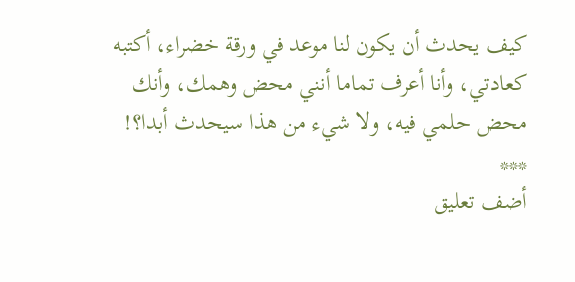كيف يحدث أن يكون لنا موعد في ورقة خضراء، أكتبه كعادتي، وأنا أعرف تماما أنني محض وهمك، وأنك محض حلمي فيه، ولا شيء من هذا سيحدث أبدا؟!
***
أضف تعليق